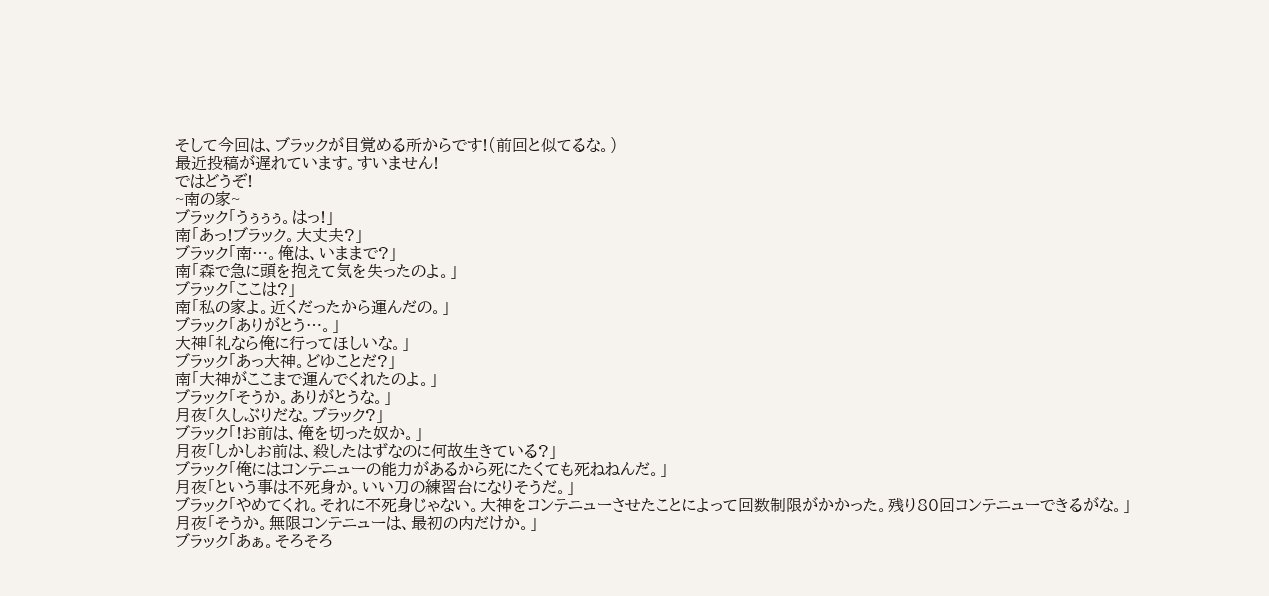そして今回は、ブラックが目覚める所からです!(前回と似てるな。)
最近投稿が遅れています。すいません!
ではどうぞ!
~南の家~
ブラック「うぅぅぅ。はっ!」
南「あっ!ブラック。大丈夫?」
ブラック「南…。俺は、いままで?」
南「森で急に頭を抱えて気を失ったのよ。」
ブラック「ここは?」
南「私の家よ。近くだったから運んだの。」
ブラック「ありがとう…。」
大神「礼なら俺に行ってほしいな。」
ブラック「あっ大神。どゆことだ?」
南「大神がここまで運んでくれたのよ。」
ブラック「そうか。ありがとうな。」
月夜「久しぶりだな。ブラック?」
ブラック「!お前は、俺を切った奴か。」
月夜「しかしお前は、殺したはずなのに何故生きている?」
ブラック「俺にはコンテニューの能力があるから死にたくても死ねねんだ。」
月夜「という事は不死身か。いい刀の練習台になりそうだ。」
ブラック「やめてくれ。それに不死身じゃない。大神をコンテニューさせたことによって回数制限がかかった。残り80回コンテニューできるがな。」
月夜「そうか。無限コンテニューは、最初の内だけか。」
ブラック「あぁ。そろそろ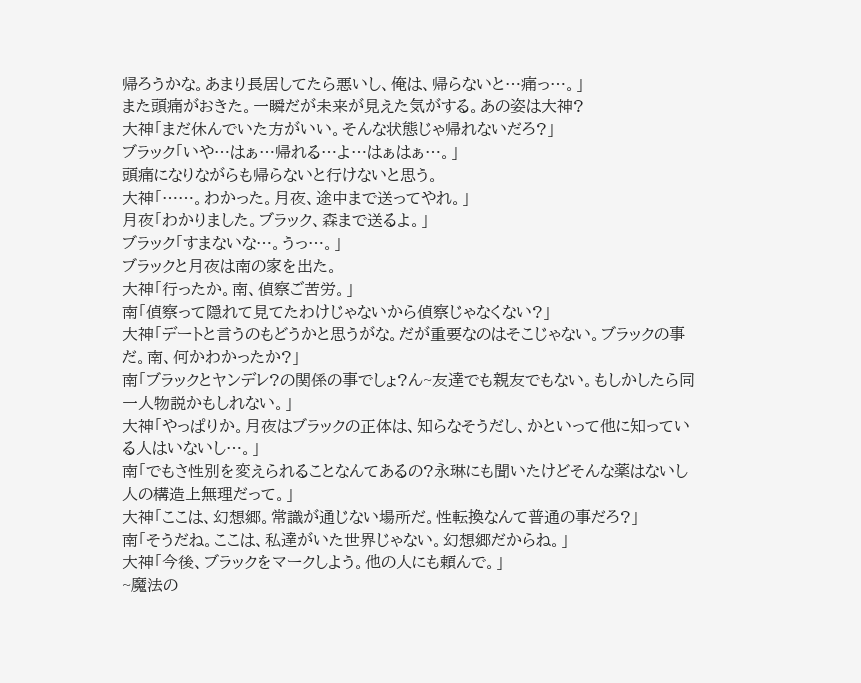帰ろうかな。あまり長居してたら悪いし、俺は、帰らないと…痛っ…。」
また頭痛がおきた。一瞬だが未来が見えた気がする。あの姿は大神?
大神「まだ休んでいた方がいい。そんな状態じゃ帰れないだろ?」
ブラック「いや…はぁ…帰れる…よ…はぁはぁ…。」
頭痛になりながらも帰らないと行けないと思う。
大神「……。わかった。月夜、途中まで送ってやれ。」
月夜「わかりました。ブラック、森まで送るよ。」
ブラック「すまないな…。うっ…。」
ブラックと月夜は南の家を出た。
大神「行ったか。南、偵察ご苦労。」
南「偵察って隠れて見てたわけじゃないから偵察じゃなくない?」
大神「デートと言うのもどうかと思うがな。だが重要なのはそこじゃない。ブラックの事だ。南、何かわかったか?」
南「ブラックとヤンデレ?の関係の事でしょ?ん~友達でも親友でもない。もしかしたら同一人物説かもしれない。」
大神「やっぱりか。月夜はブラックの正体は、知らなそうだし、かといって他に知っている人はいないし…。」
南「でもさ性別を変えられることなんてあるの?永琳にも聞いたけどそんな薬はないし人の構造上無理だって。」
大神「ここは、幻想郷。常識が通じない場所だ。性転換なんて普通の事だろ?」
南「そうだね。ここは、私達がいた世界じゃない。幻想郷だからね。」
大神「今後、ブラックをマークしよう。他の人にも頼んで。」
~魔法の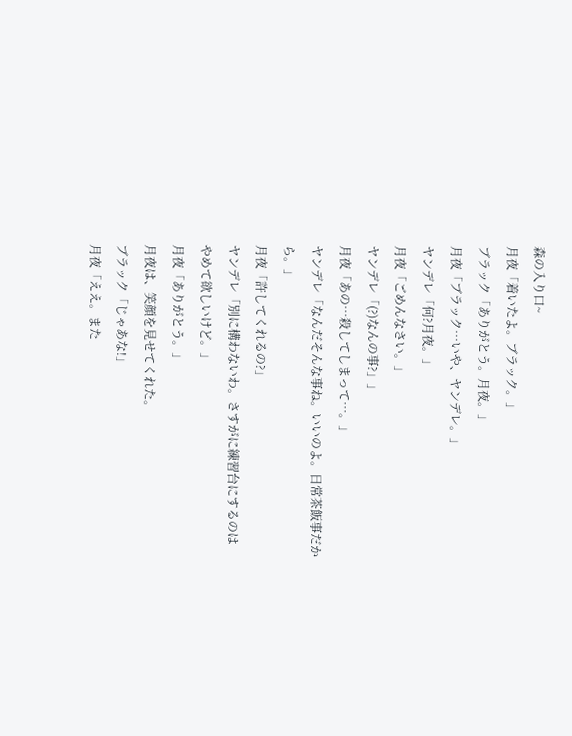森の入り口~
月夜「着いたよ。ブラック。」
ブラック「ありがとう。月夜。」
月夜「ブラック…いや、ヤンデレ。」
ヤンデレ「何?月夜。」
月夜「ごめんなさい。」
ヤンデレ「(?)なんの事?」」
月夜「あの…殺してしまって…。」
ヤンデレ「なんだそんな事ね。いいのよ。日常茶飯事だから。」
月夜「許してくれるの?」
ヤンデレ「別に構わないわ。さすがに練習台にするのは
やめて欲しいけど。」
月夜「ありがとう。」
月夜は、笑顔を見せてくれた。
ブラック「じゃあな!」
月夜「ええ。また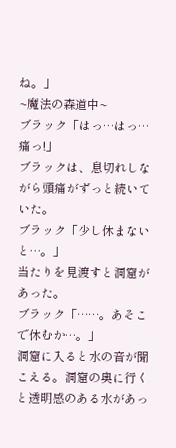ね。」
~魔法の森道中~
ブラック「はっ…はっ…痛っ!」
ブラックは、息切れしながら頭痛がずっと続いていた。
ブラック「少し休まないと…。」
当たりを見渡すと洞窟があった。
ブラック「……。あそこで休むか…。」
洞窟に入ると水の音が聞こえる。洞窟の奥に行くと透明感のある水があっ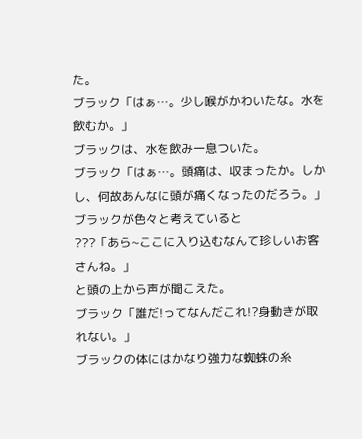た。
ブラック「はぁ…。少し喉がかわいたな。水を飲むか。」
ブラックは、水を飲み一息ついた。
ブラック「はぁ…。頭痛は、収まったか。しかし、何故あんなに頭が痛くなったのだろう。」
ブラックが色々と考えていると
???「あら~ここに入り込むなんて珍しいお客さんね。」
と頭の上から声が聞こえた。
ブラック「誰だ!ってなんだこれ!?身動きが取れない。」
ブラックの体にはかなり強力な蜘蛛の糸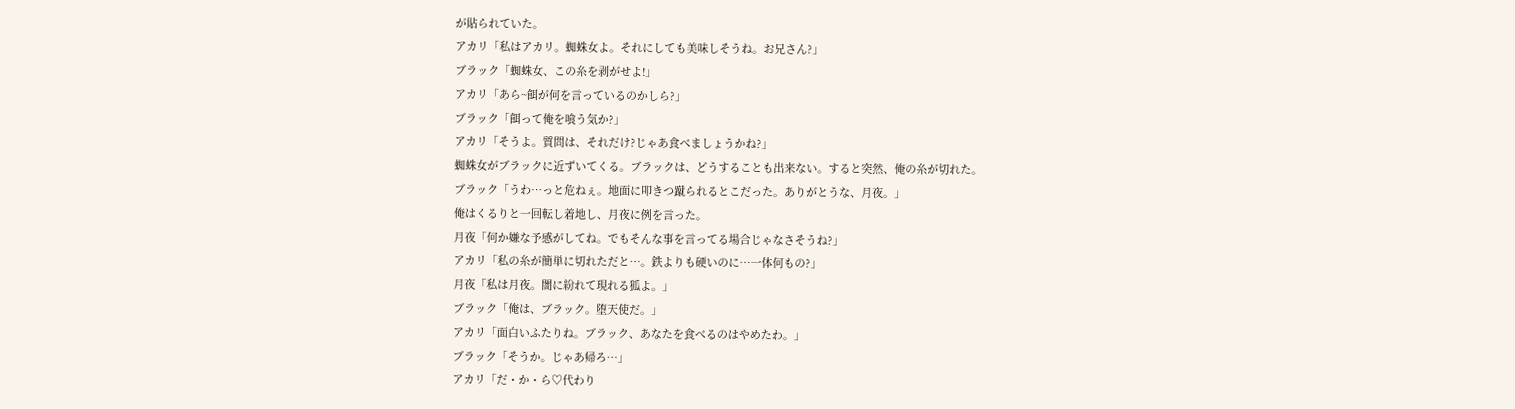が貼られていた。
アカリ「私はアカリ。蜘蛛女よ。それにしても美味しそうね。お兄さん?」
ブラック「蜘蛛女、この糸を剥がせよ!」
アカリ「あら~餌が何を言っているのかしら?」
ブラック「餌って俺を喰う気か?」
アカリ「そうよ。質問は、それだけ?じゃあ食べましょうかね?」
蜘蛛女がブラックに近ずいてくる。ブラックは、どうすることも出来ない。すると突然、俺の糸が切れた。
ブラック「うわ…っと危ねぇ。地面に叩きつ蹴られるとこだった。ありがとうな、月夜。」
俺はくるりと一回転し着地し、月夜に例を言った。
月夜「何か嫌な予感がしてね。でもそんな事を言ってる場合じゃなさそうね?」
アカリ「私の糸が簡単に切れただと…。鉄よりも硬いのに…一体何もの?」
月夜「私は月夜。闇に紛れて現れる狐よ。」
ブラック「俺は、ブラック。堕天使だ。」
アカリ「面白いふたりね。ブラック、あなたを食べるのはやめたわ。」
ブラック「そうか。じゃあ帰ろ…」
アカリ「だ・か・ら♡代わり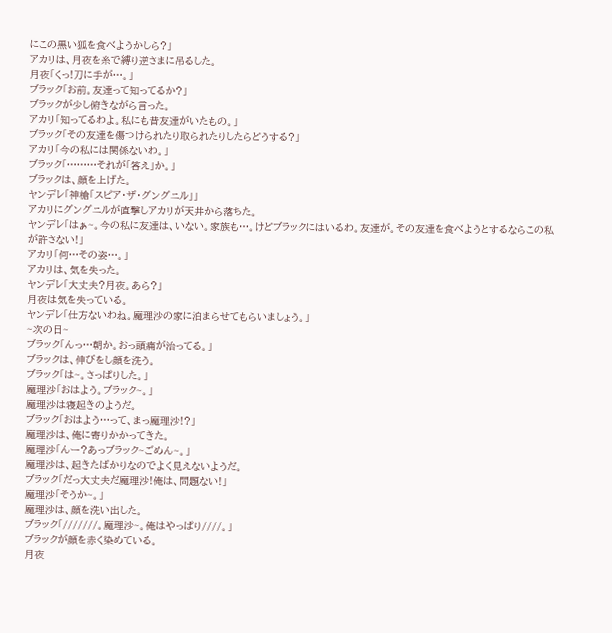にこの黒い狐を食べようかしら?」
アカリは、月夜を糸で縛り逆さまに吊るした。
月夜「くっ!刀に手が…。」
ブラック「お前。友達って知ってるか?」
ブラックが少し俯きながら言った。
アカリ「知ってるわよ。私にも昔友達がいたもの。」
ブラック「その友達を傷つけられたり取られたりしたらどうする?」
アカリ「今の私には関係ないわ。」
ブラック「………それが「答え」か。」
ブラックは、顔を上げた。
ヤンデレ「神槍「スピア・ザ・グングニル」」
アカリにグングニルが直撃しアカリが天井から落ちた。
ヤンデレ「はぁ~。今の私に友達は、いない。家族も…。けどブラックにはいるわ。友達が。その友達を食べようとするならこの私が許さない!」
アカリ「何…その姿…。」
アカリは、気を失った。
ヤンデレ「大丈夫?月夜。あら?」
月夜は気を失っている。
ヤンデレ「仕方ないわね。魔理沙の家に泊まらせてもらいましょう。」
~次の日~
ブラック「んっ…朝か。おっ頭痛が治ってる。」
ブラックは、伸びをし顔を洗う。
ブラック「は~。さっぱりした。」
魔理沙「おはよう。ブラック~。」
魔理沙は寝起きのようだ。
ブラック「おはよう…って、まっ魔理沙!?」
魔理沙は、俺に寄りかかってきた。
魔理沙「んー?あっブラック~ごめん~。」
魔理沙は、起きたばかりなのでよく見えないようだ。
ブラック「だっ大丈夫だ魔理沙!俺は、問題ない!」
魔理沙「そうか~。」
魔理沙は、顔を洗い出した。
ブラック「///////。魔理沙~。俺はやっぱり////。」
ブラックが顔を赤く染めている。
月夜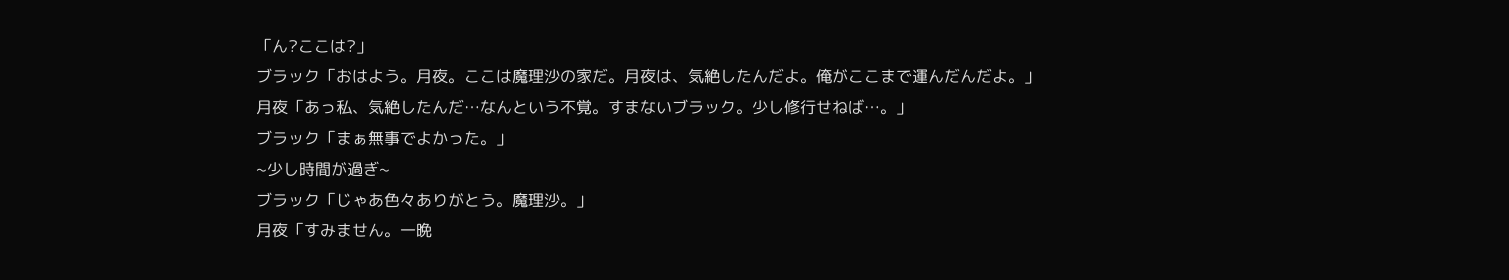「ん?ここは?」
ブラック「おはよう。月夜。ここは魔理沙の家だ。月夜は、気絶したんだよ。俺がここまで運んだんだよ。」
月夜「あっ私、気絶したんだ…なんという不覚。すまないブラック。少し修行せねば…。」
ブラック「まぁ無事でよかった。」
~少し時間が過ぎ~
ブラック「じゃあ色々ありがとう。魔理沙。」
月夜「すみません。一晩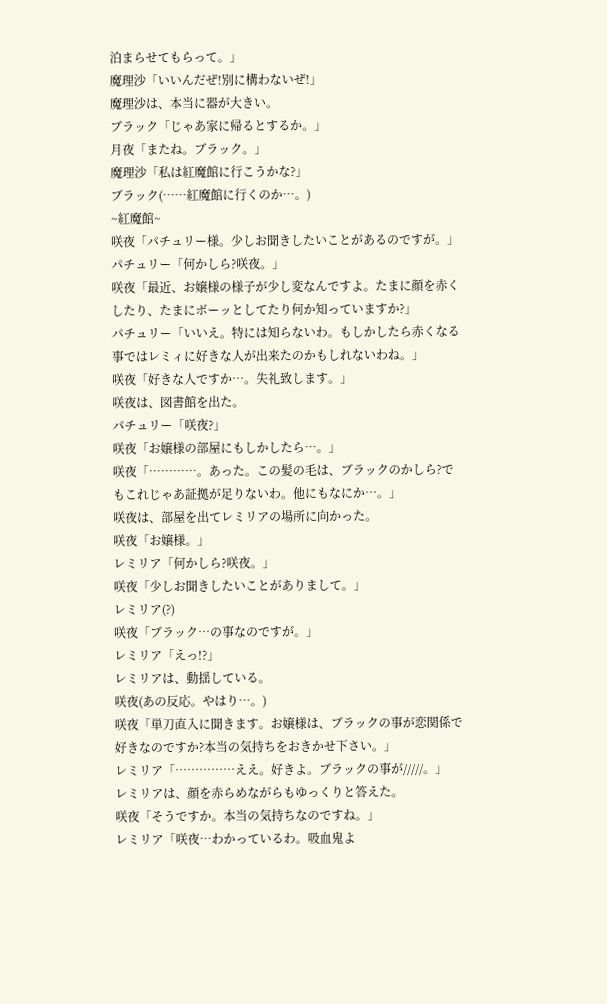泊まらせてもらって。」
魔理沙「いいんだぜ!別に構わないぜ!」
魔理沙は、本当に器が大きい。
ブラック「じゃあ家に帰るとするか。」
月夜「またね。ブラック。」
魔理沙「私は紅魔館に行こうかな?」
ブラック(……紅魔館に行くのか…。)
~紅魔館~
咲夜「パチュリー様。少しお聞きしたいことがあるのですが。」
パチュリー「何かしら?咲夜。」
咲夜「最近、お嬢様の様子が少し変なんですよ。たまに顔を赤くしたり、たまにボーッとしてたり何か知っていますか?」
パチュリー「いいえ。特には知らないわ。もしかしたら赤くなる事ではレミィに好きな人が出来たのかもしれないわね。」
咲夜「好きな人ですか…。失礼致します。」
咲夜は、図書館を出た。
パチュリー「咲夜?」
咲夜「お嬢様の部屋にもしかしたら…。」
咲夜「…………。あった。この髪の毛は、ブラックのかしら?でもこれじゃあ証拠が足りないわ。他にもなにか…。」
咲夜は、部屋を出てレミリアの場所に向かった。
咲夜「お嬢様。」
レミリア「何かしら?咲夜。」
咲夜「少しお聞きしたいことがありまして。」
レミリア(?)
咲夜「ブラック…の事なのですが。」
レミリア「えっ!?」
レミリアは、動揺している。
咲夜(あの反応。やはり…。)
咲夜「単刀直入に聞きます。お嬢様は、ブラックの事が恋関係で好きなのですか?本当の気持ちをおきかせ下さい。」
レミリア「……………ええ。好きよ。ブラックの事が/////。」
レミリアは、顔を赤らめながらもゆっくりと答えた。
咲夜「そうですか。本当の気持ちなのですね。」
レミリア「咲夜…わかっているわ。吸血鬼よ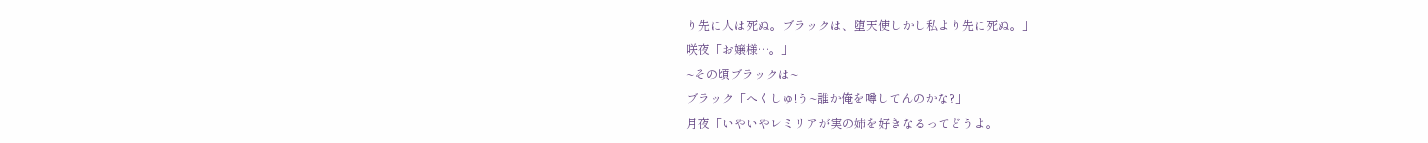り先に人は死ぬ。ブラックは、堕天使しかし私より先に死ぬ。」
咲夜「お嬢様…。」
~その頃ブラックは~
ブラック「へくしゅ!う~誰か俺を噂してんのかな?」
月夜「いやいやレミリアが実の姉を好きなるってどうよ。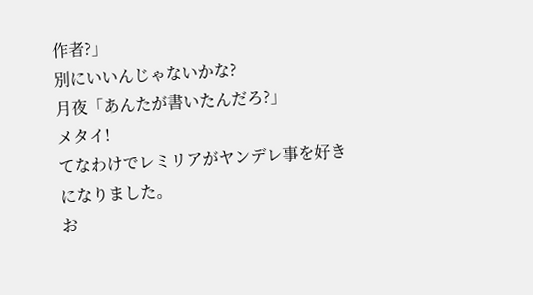作者?」
別にいいんじゃないかな?
月夜「あんたが書いたんだろ?」
メタイ!
てなわけでレミリアがヤンデレ事を好きになりました。
お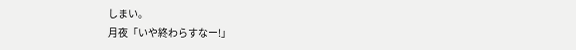しまい。
月夜「いや終わらすなー!」